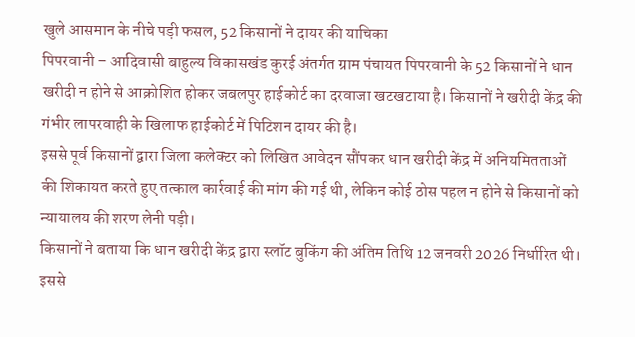खुले आसमान के नीचे पड़ी फसल, 52 किसानों ने दायर की याचिका
पिपरवानी – आदिवासी बाहुल्य विकासखंड कुरई अंतर्गत ग्राम पंचायत पिपरवानी के 52 किसानों ने धान खरीदी न होने से आक्रोशित होकर जबलपुर हाईकोर्ट का दरवाजा खटखटाया है। किसानों ने खरीदी केंद्र की गंभीर लापरवाही के खिलाफ हाईकोर्ट में पिटिशन दायर की है।
इससे पूर्व किसानों द्वारा जिला कलेक्टर को लिखित आवेदन सौंपकर धान खरीदी केंद्र में अनियमितताओं की शिकायत करते हुए तत्काल कार्रवाई की मांग की गई थी, लेकिन कोई ठोस पहल न होने से किसानों को न्यायालय की शरण लेनी पड़ी।
किसानों ने बताया कि धान खरीदी केंद्र द्वारा स्लॉट बुकिंग की अंतिम तिथि 12 जनवरी 2026 निर्धारित थी। इससे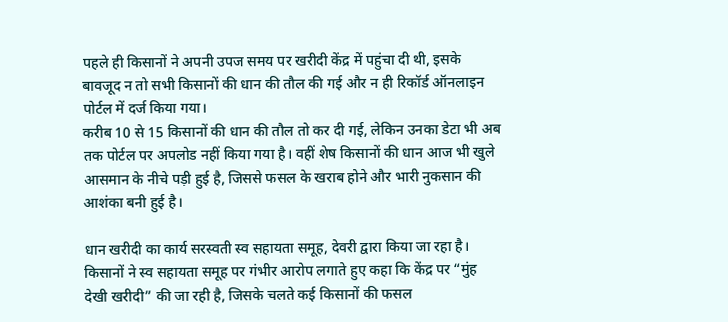पहले ही किसानों ने अपनी उपज समय पर खरीदी केंद्र में पहुंचा दी थी, इसके बावजूद न तो सभी किसानों की धान की तौल की गई और न ही रिकॉर्ड ऑनलाइन पोर्टल में दर्ज किया गया।
करीब 10 से 15 किसानों की धान की तौल तो कर दी गई, लेकिन उनका डेटा भी अब तक पोर्टल पर अपलोड नहीं किया गया है। वहीं शेष किसानों की धान आज भी खुले आसमान के नीचे पड़ी हुई है, जिससे फसल के खराब होने और भारी नुकसान की आशंका बनी हुई है।

धान खरीदी का कार्य सरस्वती स्व सहायता समूह, देवरी द्वारा किया जा रहा है। किसानों ने स्व सहायता समूह पर गंभीर आरोप लगाते हुए कहा कि केंद्र पर “मुंह देखी खरीदी” की जा रही है, जिसके चलते कई किसानों की फसल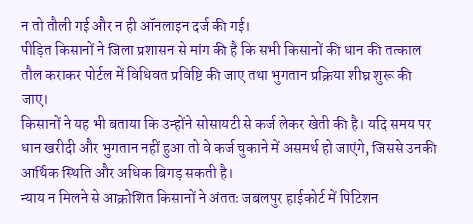न तो तौली गई और न ही ऑनलाइन दर्ज की गई।
पीड़ित किसानों ने जिला प्रशासन से मांग की है कि सभी किसानों की धान की तत्काल तौल कराकर पोर्टल में विधिवत प्रविष्टि की जाए तथा भुगतान प्रक्रिया शीघ्र शुरू की जाए।
किसानों ने यह भी बताया कि उन्होंने सोसायटी से कर्ज लेकर खेती की है। यदि समय पर धान खरीदी और भुगतान नहीं हुआ तो वे कर्ज चुकाने में असमर्थ हो जाएंगे, जिससे उनकी आर्थिक स्थिति और अधिक बिगड़ सकती है।
न्याय न मिलने से आक्रोशित किसानों ने अंततः जबलपुर हाईकोर्ट में पिटिशन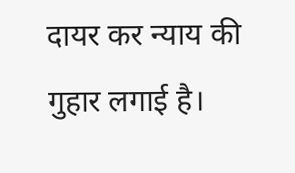दायर कर न्याय की गुहार लगाई है।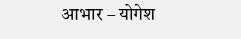आभार – योगेश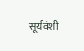सूर्यवंशी